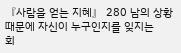『사람을 얻는 지혜』 280 남의 상황 때문에 자신이 누구인지를 잊지는
회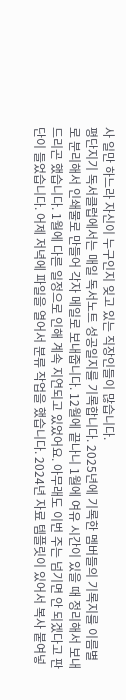사 일만 하느라 자신이 누구인지 잊고 있는 직장인들이 많습니다.
평단지기 독서클럽에서는 매일 독서노트 성공일지를 기록합니다. 2025년에 기록한 멤버들의 기록지를 이름별로 분리해서 인쇄물로 만들어 각자 메일로 보내줍니다. 12월에 끝나니 1월에 여유 시간이 있을 때 정리해서 보내드리곤 했습니다. 1월에 다른 일정으로 인해 계속 지연되고 있었어요. 아무래도 이번 주는 넘기면 안 되겠다고 판단이 들었습니다. 어제 저녁에 파일을 열어서 분류 작업을 했습니다. 2024년 자료 템플릿이 있어서 복사 붙여넣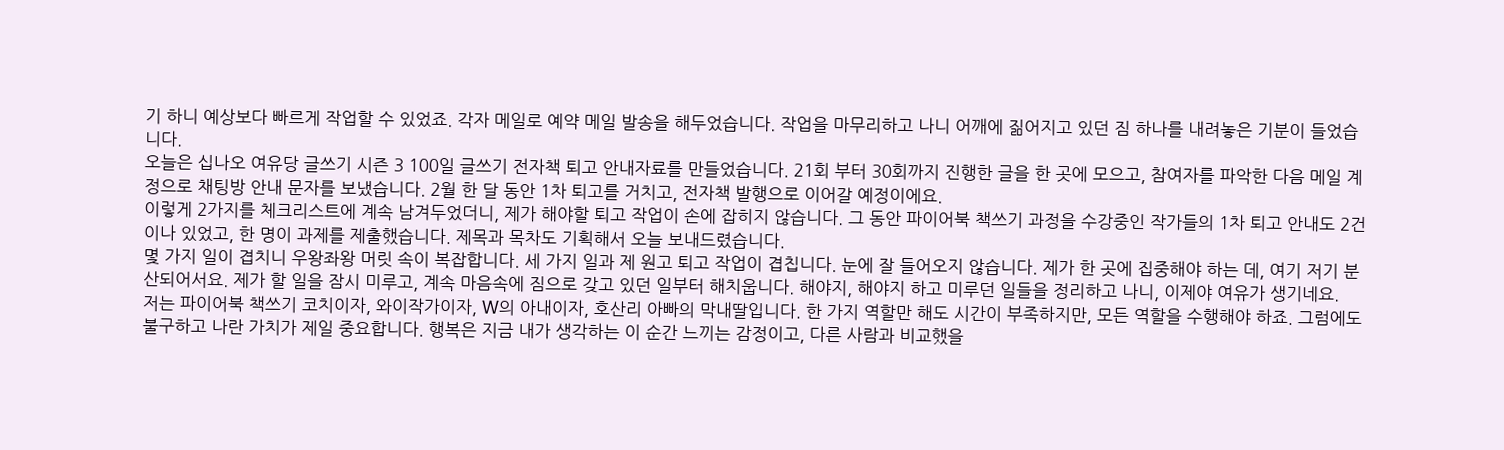기 하니 예상보다 빠르게 작업할 수 있었죠. 각자 메일로 예약 메일 발송을 해두었습니다. 작업을 마무리하고 나니 어깨에 짊어지고 있던 짐 하나를 내려놓은 기분이 들었습니다.
오늘은 십나오 여유당 글쓰기 시즌 3 100일 글쓰기 전자책 퇴고 안내자료를 만들었습니다. 21회 부터 30회까지 진행한 글을 한 곳에 모으고, 참여자를 파악한 다음 메일 계정으로 채팅방 안내 문자를 보냈습니다. 2월 한 달 동안 1차 퇴고를 거치고, 전자책 발행으로 이어갈 예정이에요.
이렇게 2가지를 체크리스트에 계속 남겨두었더니, 제가 해야할 퇴고 작업이 손에 잡히지 않습니다. 그 동안 파이어북 책쓰기 과정을 수강중인 작가들의 1차 퇴고 안내도 2건이나 있었고, 한 명이 과제를 제출했습니다. 제목과 목차도 기획해서 오늘 보내드렸습니다.
몇 가지 일이 겹치니 우왕좌왕 머릿 속이 복잡합니다. 세 가지 일과 제 원고 퇴고 작업이 겹칩니다. 눈에 잘 들어오지 않습니다. 제가 한 곳에 집중해야 하는 데, 여기 저기 분산되어서요. 제가 할 일을 잠시 미루고, 계속 마음속에 짐으로 갖고 있던 일부터 해치웁니다. 해야지, 해야지 하고 미루던 일들을 정리하고 나니, 이제야 여유가 생기네요.
저는 파이어북 책쓰기 코치이자, 와이작가이자, W의 아내이자, 호산리 아빠의 막내딸입니다. 한 가지 역할만 해도 시간이 부족하지만, 모든 역할을 수행해야 하죠. 그럼에도 불구하고 나란 가치가 제일 중요합니다. 행복은 지금 내가 생각하는 이 순간 느끼는 감정이고, 다른 사람과 비교했을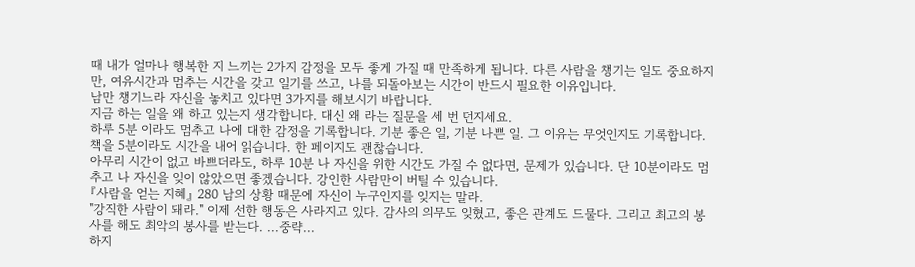때 내가 얼마나 행복한 지 느끼는 2가지 감정을 모두 좋게 가질 때 만족하게 됩니다. 다른 사람을 챙기는 일도 중요하지만, 여유시간과 멈추는 시간을 갖고 일기를 쓰고, 나를 되돌아보는 시간이 반드시 필요한 이유입니다.
남만 챙기느라 자신을 놓치고 있다면 3가지를 해보시기 바랍니다.
지금 하는 일을 왜 하고 있는지 생각합니다. 대신 왜 라는 질문을 세 번 던지세요.
하루 5분 이라도 멈추고 나에 대한 감정을 기록합니다. 기분 좋은 일, 기분 나쁜 일. 그 이유는 무엇인지도 기록합니다.
책을 5분이라도 시간을 내어 읽습니다. 한 페이지도 괜찮습니다.
아무리 시간이 없고 바쁘더라도, 하루 10분 나 자신을 위한 시간도 가질 수 없다면, 문제가 있습니다. 단 10분이라도 멈추고 나 자신을 잊이 않았으면 좋겠습니다. 강인한 사람만이 버틸 수 있습니다.
『사람을 얻는 지혜』 280 남의 상황 때문에 자신이 누구인지를 잊지는 말라.
"강직한 사람이 돼라." 이제 선한 행동은 사라지고 있다. 감사의 의무도 잊혔고, 좋은 관계도 드물다. 그리고 최고의 봉사를 해도 최악의 봉사를 받는다. ...중략...
하지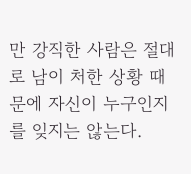만 강직한 사람은 절대로 남이 처한 상황 때문에 자신이 누구인지를 잊지는 않는다.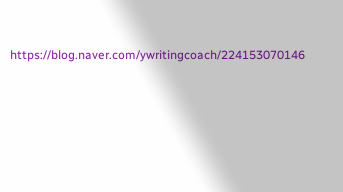https://blog.naver.com/ywritingcoach/224153070146